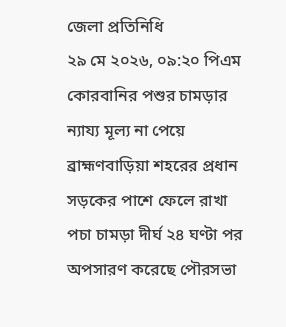জেলা প্রতিনিধি
২৯ মে ২০২৬, ০৯:২০ পিএম
কোরবানির পশুর চামড়ার ন্যায্য মূল্য না পেয়ে ব্রাহ্মণবাড়িয়া শহরের প্রধান সড়কের পাশে ফেলে রাখা পচা চামড়া দীর্ঘ ২৪ ঘণ্টা পর অপসারণ করেছে পৌরসভা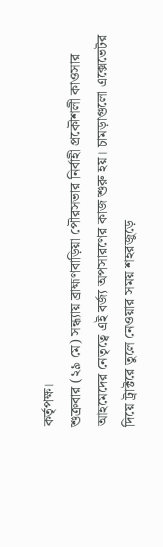কর্তৃপক্ষ।
শুক্রবার (২৯ মে) সন্ধ্যায় ব্রাহ্মণবাড়িয়া পৌরসভার নির্বাহী প্রকৌশলী কাওসার আহমেদের নেতৃত্বে এই বর্জ্য অপসারণের কাজ শুরু হয়। চামড়াগুলো এক্সেভেটর দিয়ে ট্রাক্টরে তুলে নেওয়ার সময় শহরজুড়ে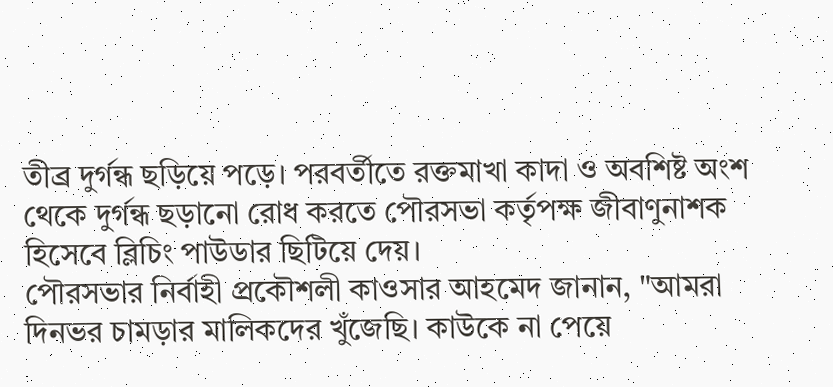তীব্র দুর্গন্ধ ছড়িয়ে পড়ে। পরবর্তীতে রক্তমাখা কাদা ও অবশিষ্ট অংশ থেকে দুর্গন্ধ ছড়ানো রোধ করতে পৌরসভা কর্তৃপক্ষ জীবাণুনাশক হিসেবে ব্লিচিং পাউডার ছিটিয়ে দেয়।
পৌরসভার নির্বাহী প্রকৌশলী কাওসার আহমেদ জানান, "আমরা দিনভর চামড়ার মালিকদের খুঁজেছি। কাউকে না পেয়ে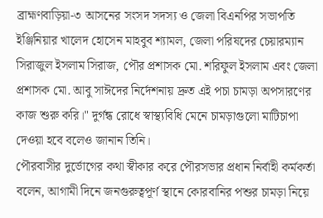ব্রাহ্মণবাড়িয়া-৩ আসনের সংসদ সদস্য ও জেলা বিএনপির সভাপতি ইঞ্জিনিয়ার খালেদ হোসেন মাহবুব শ্যামল, জেলা পরিষদের চেয়ারম্যান সিরাজুল ইসলাম সিরাজ, পৌর প্রশাসক মো. শরিফুল ইসলাম এবং জেলা প্রশাসক মো. আবু সাঈদের নির্দেশনায় দ্রুত এই পচা চামড়া অপসারণের কাজ শুরু করি।" দুর্গন্ধ রোধে স্বাস্থ্যবিধি মেনে চামড়াগুলো মাটিচাপা দেওয়া হবে বলেও জানান তিনি।
পৌরবাসীর দুর্ভোগের কথা স্বীকার করে পৌরসভার প্রধান নির্বাহী কর্মকর্তা বলেন, আগামী দিনে জনগুরুত্বপূর্ণ স্থানে কোরবানির পশুর চামড়া নিয়ে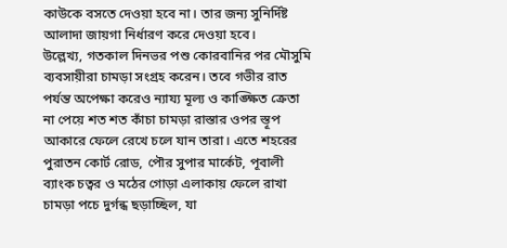কাউকে বসতে দেওয়া হবে না। তার জন্য সুনির্দিষ্ট আলাদা জায়গা নির্ধারণ করে দেওয়া হবে।
উল্লেখ্য, গতকাল দিনভর পশু কোরবানির পর মৌসুমি ব্যবসায়ীরা চামড়া সংগ্রহ করেন। তবে গভীর রাত পর্যন্ত অপেক্ষা করেও ন্যায্য মূল্য ও কাঙ্ক্ষিত ক্রেতা না পেয়ে শত শত কাঁচা চামড়া রাস্তার ওপর স্তূপ আকারে ফেলে রেখে চলে যান তারা। এতে শহরের পুরাতন কোর্ট রোড, পৌর সুপার মার্কেট, পূবালী ব্যাংক চত্বর ও মঠের গোড়া এলাকায় ফেলে রাখা চামড়া পচে দুর্গন্ধ ছড়াচ্ছিল, যা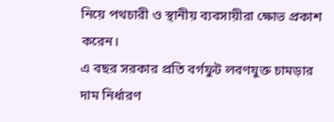নিয়ে পথচারী ও স্থানীয় ব্যবসায়ীরা ক্ষোভ প্রকাশ করেন।
এ বছর সরকার প্রতি বর্গফুট লবণযুক্ত চামড়ার দাম নির্ধারণ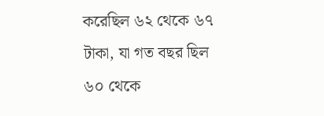করেছিল ৬২ থেকে ৬৭ টাকা, যা গত বছর ছিল ৬০ থেকে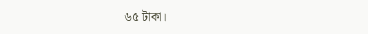৬৫ টাকা।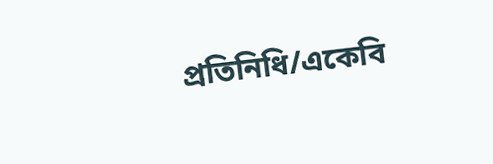প্রতিনিধি/একেবি